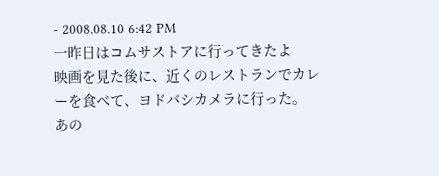- 2008.08.10 6:42 PM
一昨日はコムサストアに行ってきたよ
映画を見た後に、近くのレストランでカレーを食べて、ヨドバシカメラに行った。
あの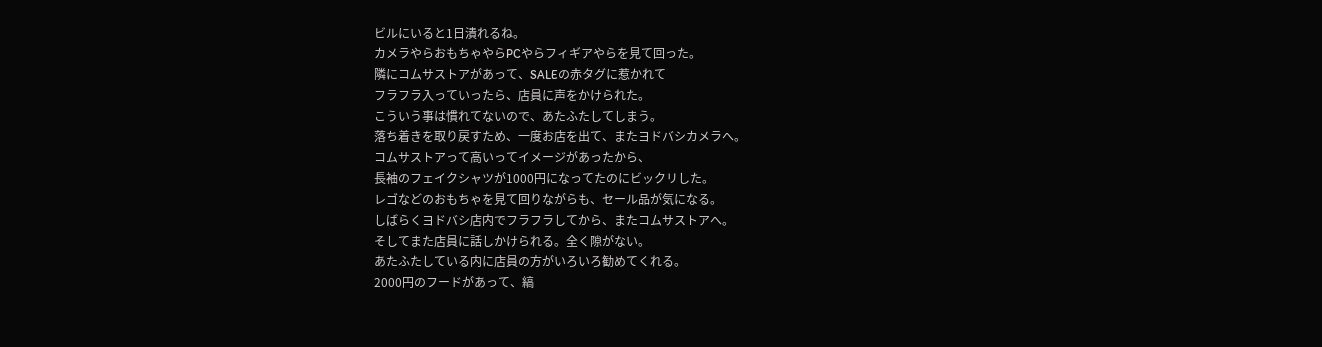ビルにいると1日潰れるね。
カメラやらおもちゃやらPCやらフィギアやらを見て回った。
隣にコムサストアがあって、SALEの赤タグに惹かれて
フラフラ入っていったら、店員に声をかけられた。
こういう事は慣れてないので、あたふたしてしまう。
落ち着きを取り戻すため、一度お店を出て、またヨドバシカメラへ。
コムサストアって高いってイメージがあったから、
長袖のフェイクシャツが1000円になってたのにビックリした。
レゴなどのおもちゃを見て回りながらも、セール品が気になる。
しばらくヨドバシ店内でフラフラしてから、またコムサストアへ。
そしてまた店員に話しかけられる。全く隙がない。
あたふたしている内に店員の方がいろいろ勧めてくれる。
2000円のフードがあって、縞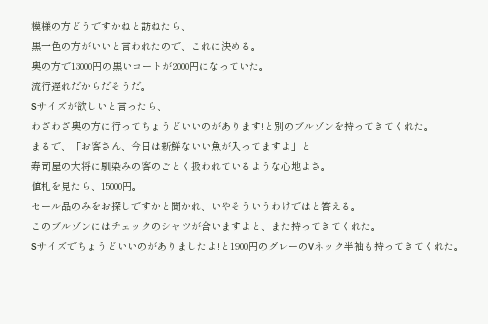模様の方どうですかねと訪ねたら、
黒一色の方がいいと言われたので、これに決める。
奥の方で13000円の黒いコートが2000円になっていた。
流行遅れだからだそうだ。
Sサイズが欲しいと言ったら、
わざわざ奥の方に行ってちょうどいいのがあります!と別のブルゾンを持ってきてくれた。
まるで、「お客さん、今日は新鮮ないい魚が入ってますよ」と
寿司屋の大将に馴染みの客のごとく扱われているような心地よさ。
値札を見たら、15000円。
セール品のみをお探しですかと聞かれ、いやそういうわけではと答える。
このブルゾンにはチェックのシャツが合いますよと、また持ってきてくれた。
Sサイズでちょうどいいのがありましたよ!と1900円のグレーのVネック半袖も持ってきてくれた。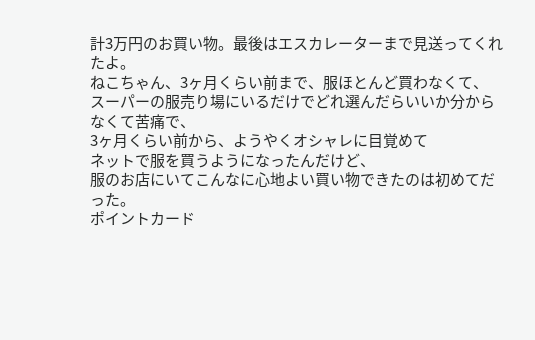計3万円のお買い物。最後はエスカレーターまで見送ってくれたよ。
ねこちゃん、3ヶ月くらい前まで、服ほとんど買わなくて、
スーパーの服売り場にいるだけでどれ選んだらいいか分からなくて苦痛で、
3ヶ月くらい前から、ようやくオシャレに目覚めて
ネットで服を買うようになったんだけど、
服のお店にいてこんなに心地よい買い物できたのは初めてだった。
ポイントカード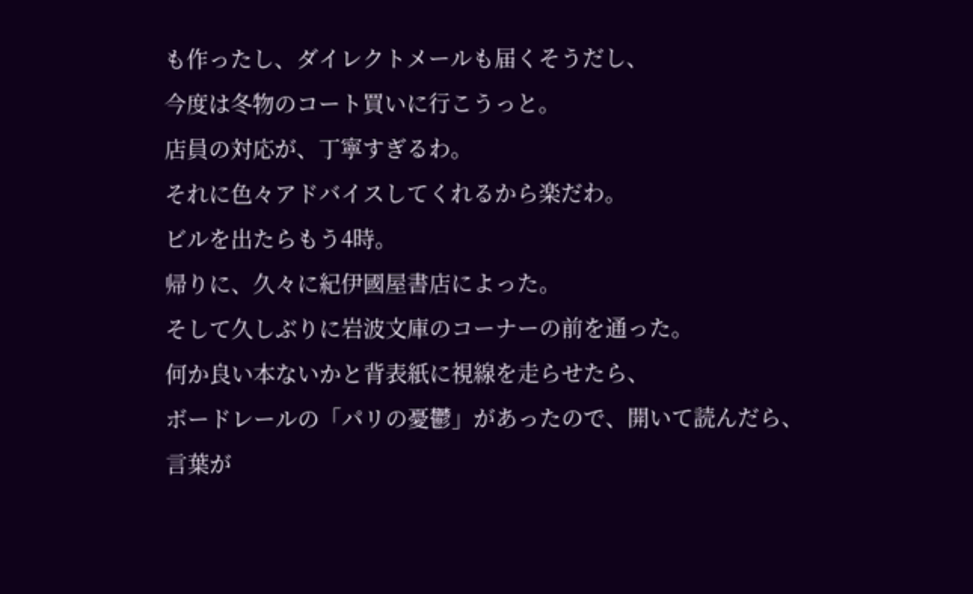も作ったし、ダイレクトメールも届くそうだし、
今度は冬物のコート買いに行こうっと。
店員の対応が、丁寧すぎるわ。
それに色々アドバイスしてくれるから楽だわ。
ビルを出たらもう4時。
帰りに、久々に紀伊國屋書店によった。
そして久しぶりに岩波文庫のコーナーの前を通った。
何か良い本ないかと背表紙に視線を走らせたら、
ボードレールの「パリの憂鬱」があったので、開いて読んだら、
言葉が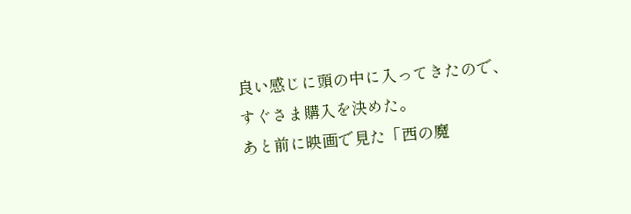良い感じに頭の中に入ってきたので、
すぐさま購入を決めた。
あと前に映画で見た「西の魔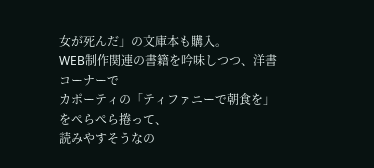女が死んだ」の文庫本も購入。
WEB制作関連の書籍を吟味しつつ、洋書コーナーで
カポーティの「ティファニーで朝食を」をぺらぺら捲って、
読みやすそうなの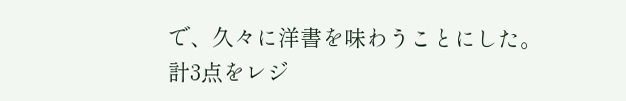で、久々に洋書を味わうことにした。
計3点をレジ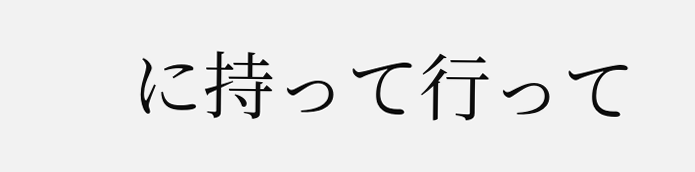に持って行って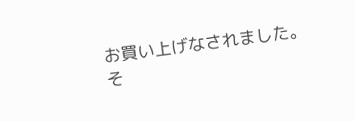お買い上げなされました。
そ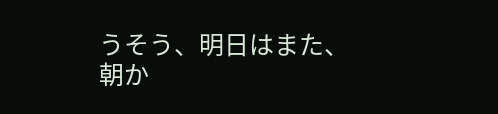うそう、明日はまた、朝か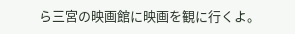ら三宮の映画館に映画を観に行くよ。